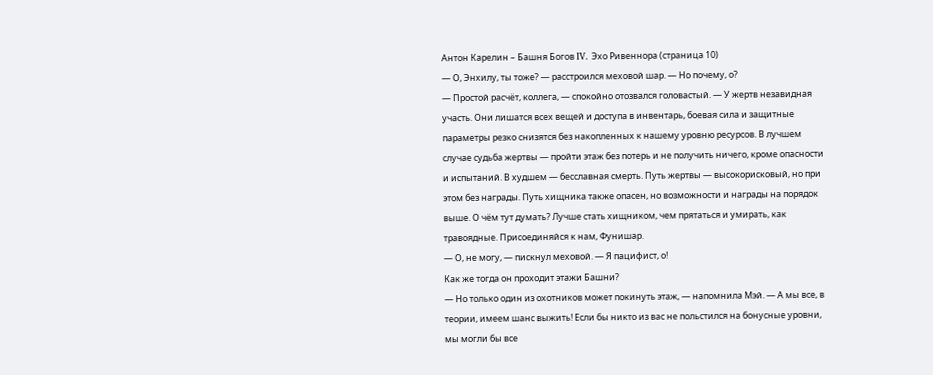Антон Карелин – Башня Богов IV. Эхо Ривеннора (страница 10)
— О, Энхилу, ты тоже? — расстроился меховой шар. — Но почему, о?
— Простой расчёт, коллега, — спокойно отозвался головастый. — У жертв незавидная участь. Они лишатся всех вещей и доступа в инвентарь, боевая сила и защитные параметры резко снизятся без накопленных к нашему уровню ресурсов. В лучшем случае судьба жертвы — пройти этаж без потерь и не получить ничего, кроме опасности и испытаний. В худшем — бесславная смерть. Путь жертвы — высокорисковый, но при этом без награды. Путь хищника также опасен, но возможности и награды на порядок выше. О чём тут думать? Лучше стать хищником, чем прятаться и умирать, как травоядные. Присоединяйся к нам, Фунишар.
— О, не могу, — пискнул меховой. — Я пацифист, о!
Как же тогда он проходит этажи Башни?
— Но только один из охотников может покинуть этаж, — напомнила Мэй. — А мы все, в теории, имеем шанс выжить! Если бы никто из вас не польстился на бонусные уровни, мы могли бы все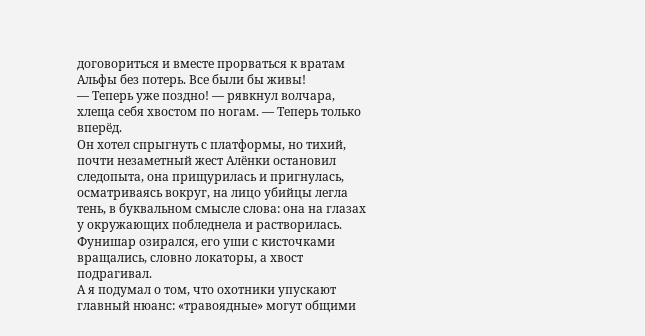договориться и вместе прорваться к вратам Альфы без потерь. Все были бы живы!
— Теперь уже поздно! — рявкнул волчара, хлеща себя хвостом по ногам. — Теперь только вперёд.
Он хотел спрыгнуть с платформы, но тихий, почти незаметный жест Алёнки остановил следопыта, она прищурилась и пригнулась, осматриваясь вокруг, на лицо убийцы легла тень, в буквальном смысле слова: она на глазах у окружающих побледнела и растворилась. Фунишар озирался, его уши с кисточками вращались, словно локаторы, а хвост подрагивал.
А я подумал о том, что охотники упускают главный нюанс: «травоядные» могут общими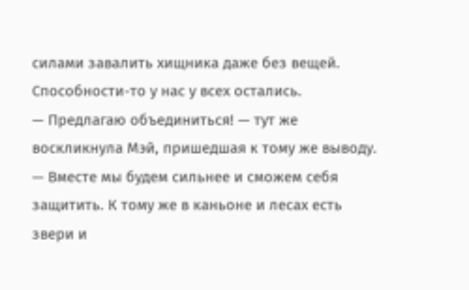силами завалить хищника даже без вещей. Способности-то у нас у всех остались.
— Предлагаю объединиться! — тут же воскликнула Мэй, пришедшая к тому же выводу. — Вместе мы будем сильнее и сможем себя защитить. К тому же в каньоне и лесах есть звери и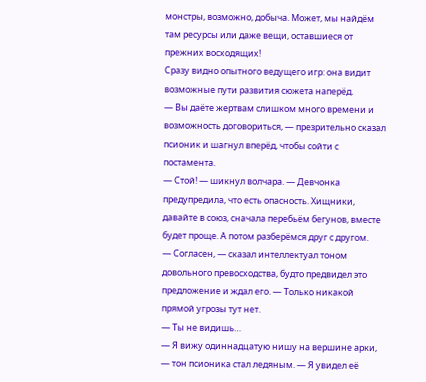монстры, возможно, добыча. Может, мы найдём там ресурсы или даже вещи, оставшиеся от прежних восходящих!
Сразу видно опытного ведущего игр: она видит возможные пути развития сюжета наперёд.
— Вы даёте жертвам слишком много времени и возможность договориться, — презрительно сказал псионик и шагнул вперёд, чтобы сойти с постамента.
— Стой! — шикнул волчара. — Девчонка предупредила, что есть опасность. Хищники, давайте в союз, сначала перебьём бегунов, вместе будет проще. А потом разберёмся друг с другом.
— Согласен, — сказал интеллектуал тоном довольного превосходства, будто предвидел это предложение и ждал его. — Только никакой прямой угрозы тут нет.
— Ты не видишь…
— Я вижу одиннадцатую нишу на вершине арки, — тон псионика стал ледяным. — Я увидел её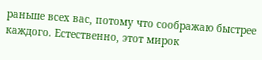раньше всех вас, потому что соображаю быстрее каждого. Естественно, этот мирок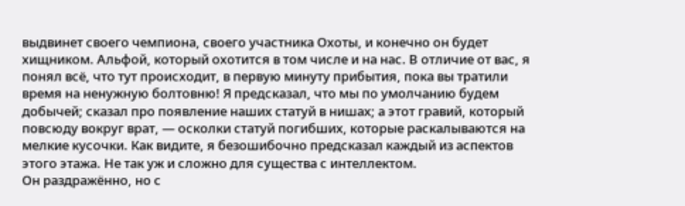выдвинет своего чемпиона, своего участника Охоты, и конечно он будет хищником. Альфой, который охотится в том числе и на нас. В отличие от вас, я понял всё, что тут происходит, в первую минуту прибытия, пока вы тратили время на ненужную болтовню! Я предсказал, что мы по умолчанию будем добычей; сказал про появление наших статуй в нишах; а этот гравий, который повсюду вокруг врат, — осколки статуй погибших, которые раскалываются на мелкие кусочки. Как видите, я безошибочно предсказал каждый из аспектов этого этажа. Не так уж и сложно для существа с интеллектом.
Он раздражённо, но с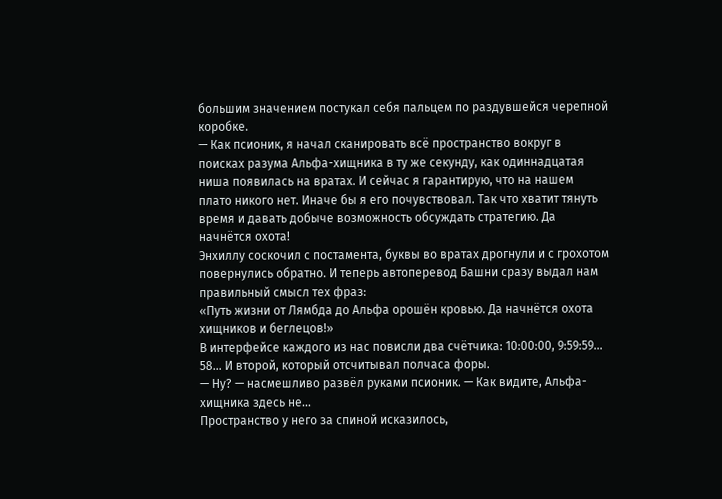большим значением постукал себя пальцем по раздувшейся черепной коробке.
— Как псионик, я начал сканировать всё пространство вокруг в поисках разума Альфа-хищника в ту же секунду, как одиннадцатая ниша появилась на вратах. И сейчас я гарантирую, что на нашем плато никого нет. Иначе бы я его почувствовал. Так что хватит тянуть время и давать добыче возможность обсуждать стратегию. Да начнётся охота!
Энхиллу соскочил с постамента, буквы во вратах дрогнули и с грохотом повернулись обратно. И теперь автоперевод Башни сразу выдал нам правильный смысл тех фраз:
«Путь жизни от Лямбда до Альфа орошён кровью. Да начнётся охота хищников и беглецов!»
В интерфейсе каждого из нас повисли два счётчика: 10:00:00, 9:59:59… 58… И второй, который отсчитывал полчаса форы.
— Ну? — насмешливо развёл руками псионик. — Как видите, Альфа-хищника здесь не…
Пространство у него за спиной исказилось,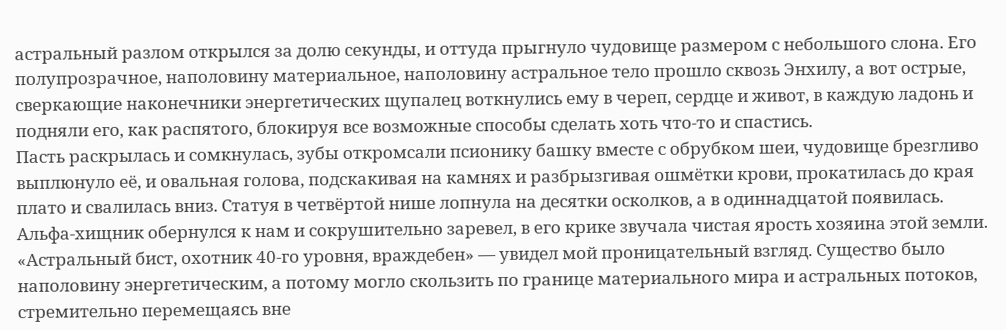астральный разлом открылся за долю секунды, и оттуда прыгнуло чудовище размером с небольшого слона. Его полупрозрачное, наполовину материальное, наполовину астральное тело прошло сквозь Энхилу, а вот острые, сверкающие наконечники энергетических щупалец воткнулись ему в череп, сердце и живот, в каждую ладонь и подняли его, как распятого, блокируя все возможные способы сделать хоть что-то и спастись.
Пасть раскрылась и сомкнулась, зубы откромсали псионику башку вместе с обрубком шеи, чудовище брезгливо выплюнуло её, и овальная голова, подскакивая на камнях и разбрызгивая ошмётки крови, прокатилась до края плато и свалилась вниз. Статуя в четвёртой нише лопнула на десятки осколков, а в одиннадцатой появилась. Альфа-хищник обернулся к нам и сокрушительно заревел, в его крике звучала чистая ярость хозяина этой земли.
«Астральный бист, охотник 40-го уровня, враждебен» — увидел мой проницательный взгляд. Существо было наполовину энергетическим, а потому могло скользить по границе материального мира и астральных потоков, стремительно перемещаясь вне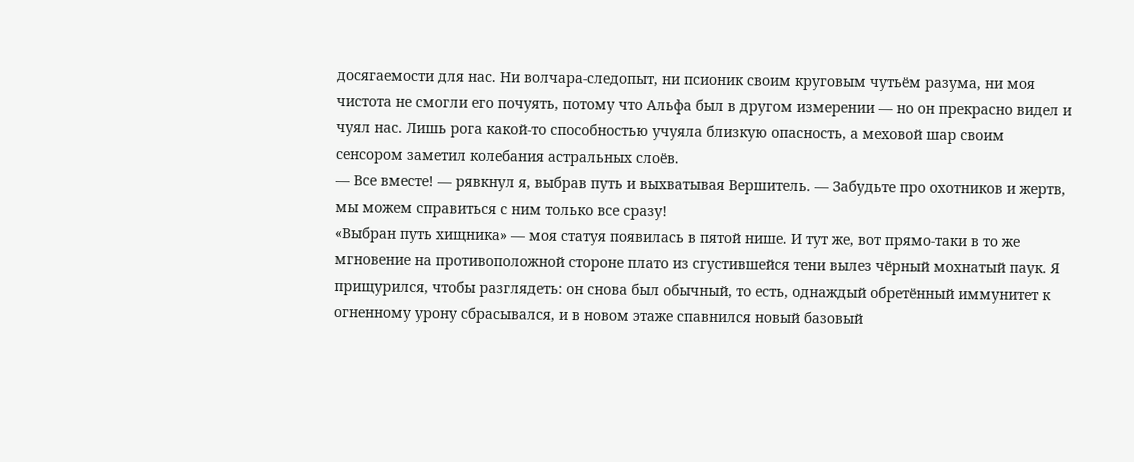досягаемости для нас. Ни волчара-следопыт, ни псионик своим круговым чутьём разума, ни моя чистота не смогли его почуять, потому что Альфа был в другом измерении — но он прекрасно видел и чуял нас. Лишь рога какой-то способностью учуяла близкую опасность, а меховой шар своим сенсором заметил колебания астральных слоёв.
— Все вместе! — рявкнул я, выбрав путь и выхватывая Вершитель. — Забудьте про охотников и жертв, мы можем справиться с ним только все сразу!
«Выбран путь хищника» — моя статуя появилась в пятой нише. И тут же, вот прямо-таки в то же мгновение на противоположной стороне плато из сгустившейся тени вылез чёрный мохнатый паук. Я прищурился, чтобы разглядеть: он снова был обычный, то есть, однаждый обретённый иммунитет к огненному урону сбрасывался, и в новом этаже спавнился новый базовый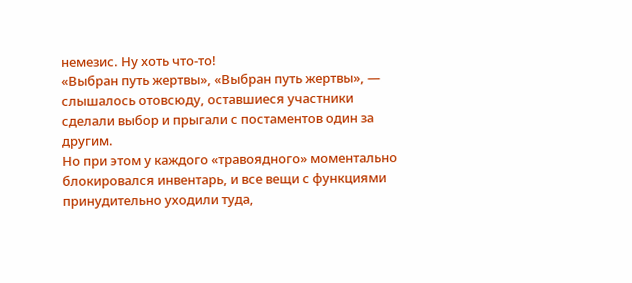немезис. Ну хоть что-то!
«Выбран путь жертвы», «Выбран путь жертвы», — слышалось отовсюду, оставшиеся участники сделали выбор и прыгали с постаментов один за другим.
Но при этом у каждого «травоядного» моментально блокировался инвентарь, и все вещи с функциями принудительно уходили туда,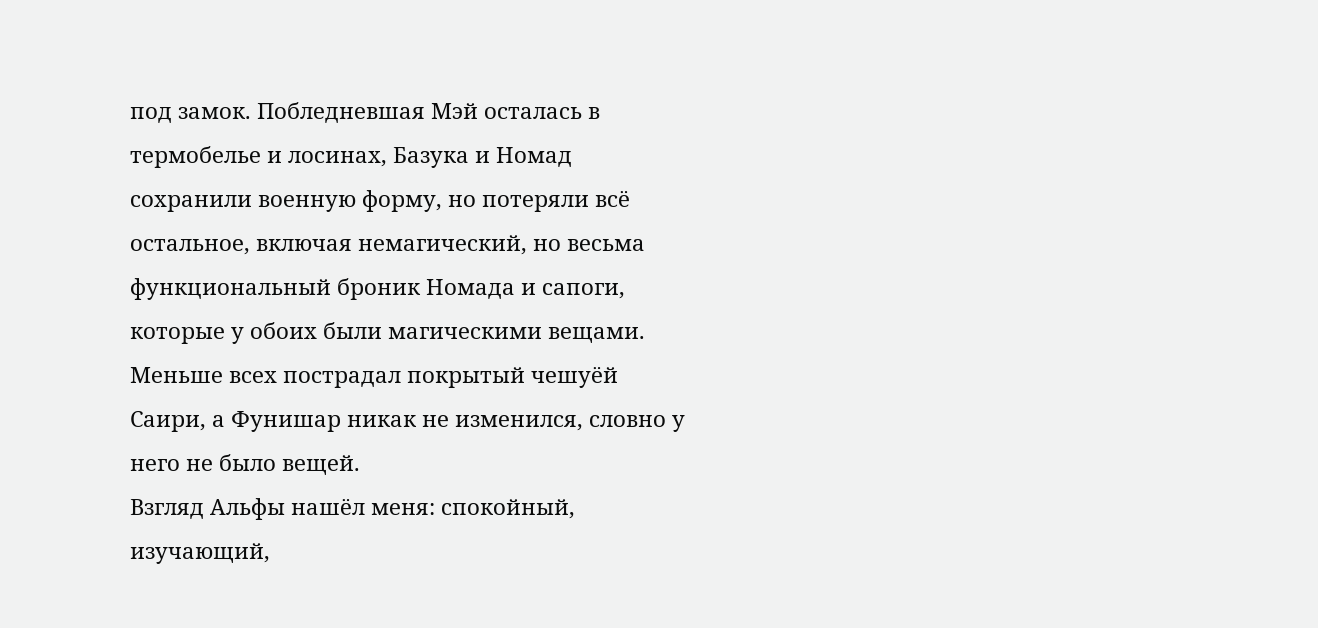под замок. Побледневшая Мэй осталась в термобелье и лосинах, Базука и Номад сохранили военную форму, но потеряли всё остальное, включая немагический, но весьма функциональный броник Номада и сапоги, которые у обоих были магическими вещами. Меньше всех пострадал покрытый чешуёй Саири, а Фунишар никак не изменился, словно у него не было вещей.
Взгляд Альфы нашёл меня: спокойный, изучающий,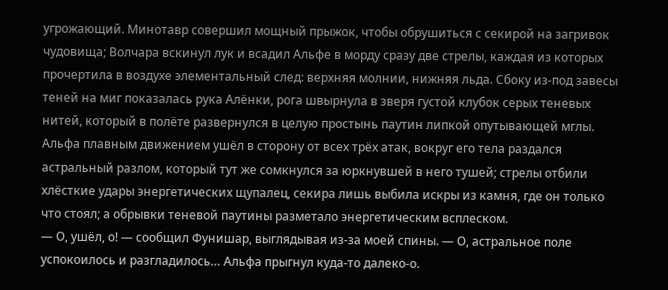угрожающий. Минотавр совершил мощный прыжок, чтобы обрушиться с секирой на загривок чудовища; Волчара вскинул лук и всадил Альфе в морду сразу две стрелы, каждая из которых прочертила в воздухе элементальный след: верхняя молнии, нижняя льда. Сбоку из-под завесы теней на миг показалась рука Алёнки, рога швырнула в зверя густой клубок серых теневых нитей, который в полёте развернулся в целую простынь паутин липкой опутывающей мглы.
Альфа плавным движением ушёл в сторону от всех трёх атак, вокруг его тела раздался астральный разлом, который тут же сомкнулся за юркнувшей в него тушей; стрелы отбили хлёсткие удары энергетических щупалец, секира лишь выбила искры из камня, где он только что стоял; а обрывки теневой паутины разметало энергетическим всплеском.
— О, ушёл, о! — сообщил Фунишар, выглядывая из-за моей спины. — О, астральное поле успокоилось и разгладилось… Альфа прыгнул куда-то далеко-о.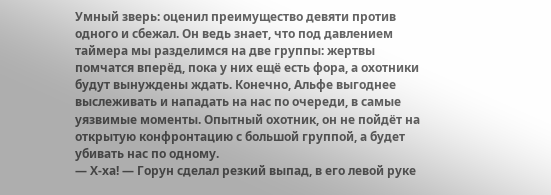Умный зверь: оценил преимущество девяти против одного и сбежал. Он ведь знает, что под давлением таймера мы разделимся на две группы: жертвы помчатся вперёд, пока у них ещё есть фора, а охотники будут вынуждены ждать. Конечно, Альфе выгоднее выслеживать и нападать на нас по очереди, в самые уязвимые моменты. Опытный охотник, он не пойдёт на открытую конфронтацию с большой группой, а будет убивать нас по одному.
— Х-ха! — Горун сделал резкий выпад, в его левой руке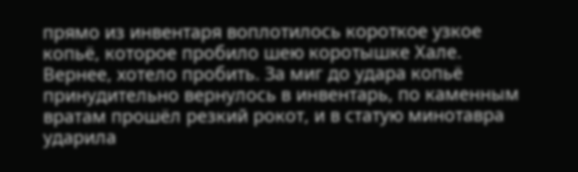прямо из инвентаря воплотилось короткое узкое копьё, которое пробило шею коротышке Хале. Вернее, хотело пробить. За миг до удара копьё принудительно вернулось в инвентарь, по каменным вратам прошёл резкий рокот, и в статую минотавра ударила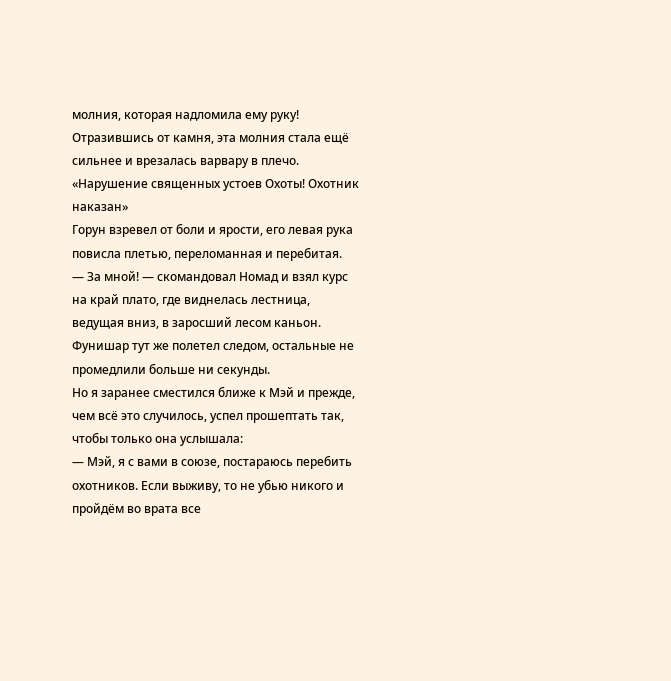молния, которая надломила ему руку! Отразившись от камня, эта молния стала ещё сильнее и врезалась варвару в плечо.
«Нарушение священных устоев Охоты! Охотник наказан»
Горун взревел от боли и ярости, его левая рука повисла плетью, переломанная и перебитая.
— За мной! — скомандовал Номад и взял курс на край плато, где виднелась лестница, ведущая вниз, в заросший лесом каньон. Фунишар тут же полетел следом, остальные не промедлили больше ни секунды.
Но я заранее сместился ближе к Мэй и прежде, чем всё это случилось, успел прошептать так, чтобы только она услышала:
— Мэй, я с вами в союзе, постараюсь перебить охотников. Если выживу, то не убью никого и пройдём во врата все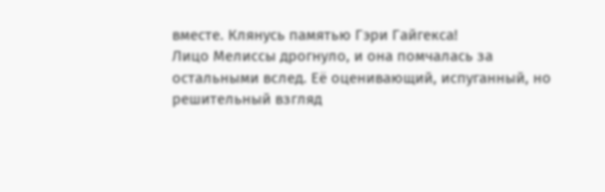вместе. Клянусь памятью Гэри Гайгекса!
Лицо Мелиссы дрогнуло, и она помчалась за остальными вслед. Её оценивающий, испуганный, но решительный взгляд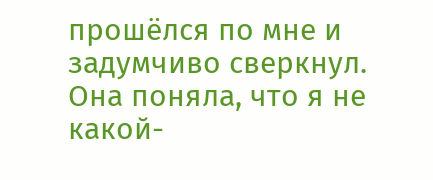прошёлся по мне и задумчиво сверкнул. Она поняла, что я не какой-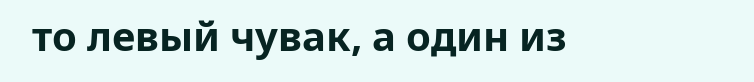то левый чувак, а один из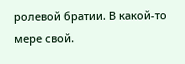ролевой братии. В какой-то мере свой.